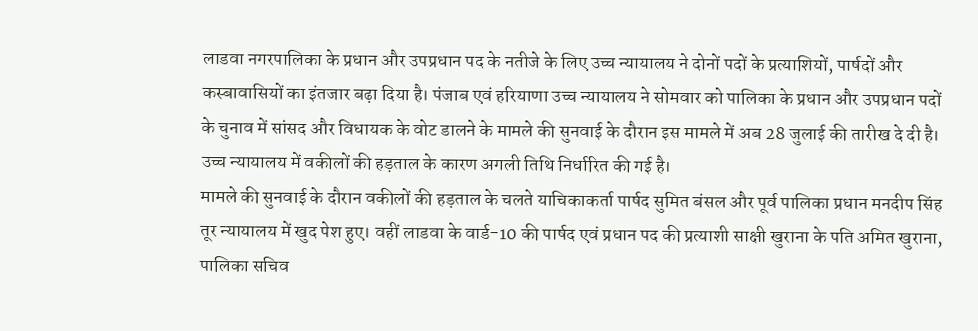लाडवा नगरपालिका के प्रधान और उपप्रधान पद के नतीजे के लिए उच्च न्यायालय ने दोनों पदों के प्रत्याशियों, पार्षदों और कस्बावासियों का इंतजार बढ़ा दिया है। पंजाब एवं हरियाणा उच्च न्यायालय ने सोमवार को पालिका के प्रधान और उपप्रधान पदों के चुनाव में सांसद और विधायक के वोट डालने के मामले की सुनवाई के दौरान इस मामले में अब 28 जुलाई की तारीख दे दी है। उच्च न्यायालय में वकीलों की हड़ताल के कारण अगली तिथि निर्धारित की गई है।
मामले की सुनवाई के दौरान वकीलों की हड़ताल के चलते याचिकाकर्ता पार्षद सुमित बंसल और पूर्व पालिका प्रधान मनदीप सिंह तूर न्यायालय में खुद पेश हुए। वहीं लाडवा के वार्ड-10 की पार्षद एवं प्रधान पद की प्रत्याशी साक्षी खुराना के पति अमित खुराना, पालिका सचिव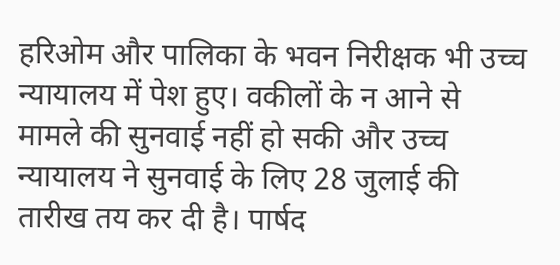हरिओम और पालिका के भवन निरीक्षक भी उच्च न्यायालय में पेश हुए। वकीलों के न आने से मामले की सुनवाई नहीं हो सकी और उच्च न्यायालय ने सुनवाई के लिए 28 जुलाई की तारीख तय कर दी है। पार्षद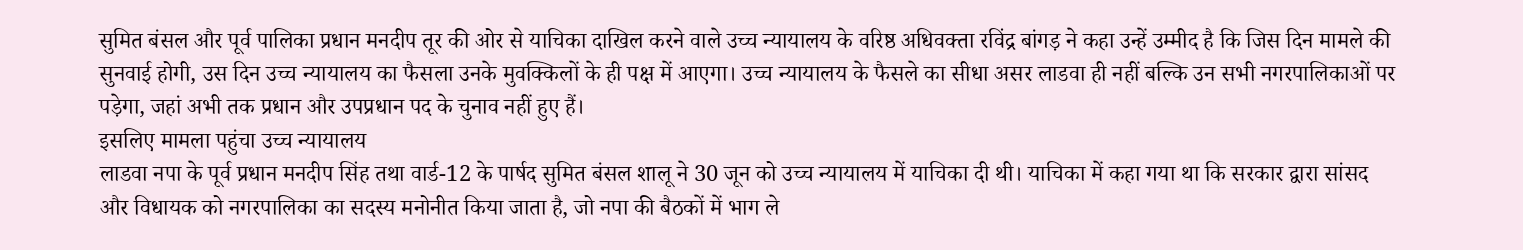सुमित बंसल और पूर्व पालिका प्रधान मनदीप तूर की ओर से याचिका दाखिल करने वाले उच्च न्यायालय के वरिष्ठ अधिवक्ता रविंद्र बांगड़ ने कहा उन्हें उम्मीद है कि जिस दिन मामले की सुनवाई होगी, उस दिन उच्च न्यायालय का फैसला उनके मुवक्किलों के ही पक्ष में आएगा। उच्च न्यायालय के फैसले का सीधा असर लाडवा ही नहीं बल्कि उन सभी नगरपालिकाओं पर पड़ेगा, जहां अभी तक प्रधान और उपप्रधान पद के चुनाव नहीं हुए हैं।
इसलिए मामला पहुंचा उच्च न्यायालय
लाडवा नपा के पूर्व प्रधान मनदीप सिंह तथा वार्ड-12 के पार्षद सुमित बंसल शालू ने 30 जून को उच्च न्यायालय में याचिका दी थी। याचिका में कहा गया था कि सरकार द्वारा सांसद और विधायक को नगरपालिका का सदस्य मनोनीत किया जाता है, जो नपा की बैठकों में भाग ले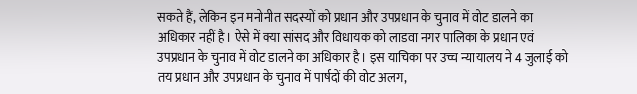सकते हैं, लेकिन इन मनोनीत सदस्यों को प्रधान और उपप्रधान के चुनाव में वोट डालने का अधिकार नहीं है। ऐसे में क्या सांसद और विधायक को लाडवा नगर पालिका के प्रधान एवं उपप्रधान के चुनाव में वोट डालने का अधिकार है। इस याचिका पर उच्च न्यायालय ने 4 जुलाई को तय प्रधान और उपप्रधान के चुनाव में पार्षदों की वोट अलग,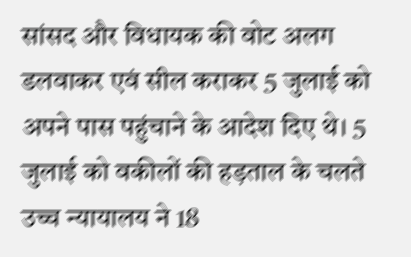सांसद और विधायक की वोट अलग डलवाकर एवं सील कराकर 5 जुलाई को अपने पास पहुंचाने के आदेश दिए थे। 5 जुलाई को वकीलों की हड़ताल के चलते उच्च न्यायालय ने 18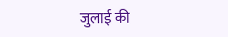जुलाई की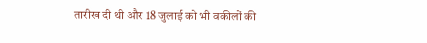तारीख दी थी और 18 जुलाई को भी वकीलों की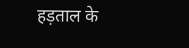हड़ताल के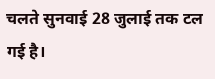चलते सुनवाई 28 जुलाई तक टल गई है।